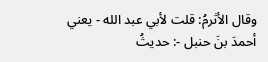وقال الأثرمُ: قلت لأبي عبد الله - يعني أحمدَ بنَ حنبل -: حديثُ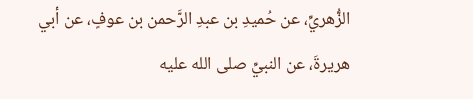الزُّهريِّ، عن حُميدِ بن عبدِ الرَّحمن بن عوفٍ، عن أبي هريرةَ، عن النبيِّ صلى الله عليه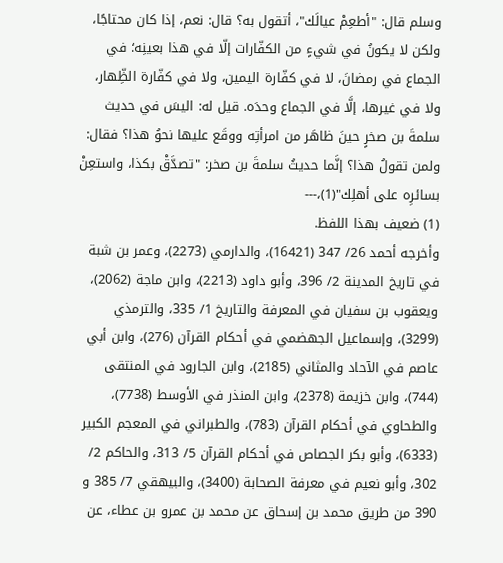وسلم قال: "أطعِمْ عيالَك"، أتقول به؟ قال: نعم، إذا كان محتاجًا، ولكن لا يكونُ في شيءٍ من الكفّارات إلّا في هذا بعينِه؛ في الجماع في رمضانَ، لا في كفّارة اليمين، ولا في كفّارة الظِّهار، ولا في غيرها، إلَّا في الجماع وحدَه. قيل له: اليسَ في حديث سلمةَ بن صخرٍ حينَ ظاهَر من امرأتِه ووقَع عليها نحوُ هذا؟ فقال: ولمن تقولُ هذا؟ إنَّما حديثُ سلمةَ بن صخر: "تصدَّقْ بكذا، واستعِنْ بسائرِه على أهلِك"(1)،---
(1) ضعيف بهذا اللفظ.
وأخرجه أحمد 26/ 347 (16421)، والدارمي (2273)، وعمر بن شبة في تاريخ المدينة 2/ 396، وأبو داود (2213)، وابن ماجة (2062)، ويعقوب بن سفيان في المعرفة والتاريخ 1/ 335، والترمذي (3299)، وإسماعيل الجهضمي في أحكام القرآن (276)، وابن أبي عاصم في الآحاد والمثاني (2185)، وابن الجارود في المنتقى (744)، وابن خزيمة (2378)، وابن المنذر في الأوسط (7738)، والطحاوي في أحكام القرآن (783)، والطبراني في المعجم الكبير (6333)، وأبو بكر الجصاص في أحكام القرآن 5/ 313، والحاكم 2/ 302، وأبو نعيم في معرفة الصحابة (3400)، والبيهقي 7/ 385 و 390 من طريق محمد بن إسحاق عن محمد بن عمرو بن عطاء، عن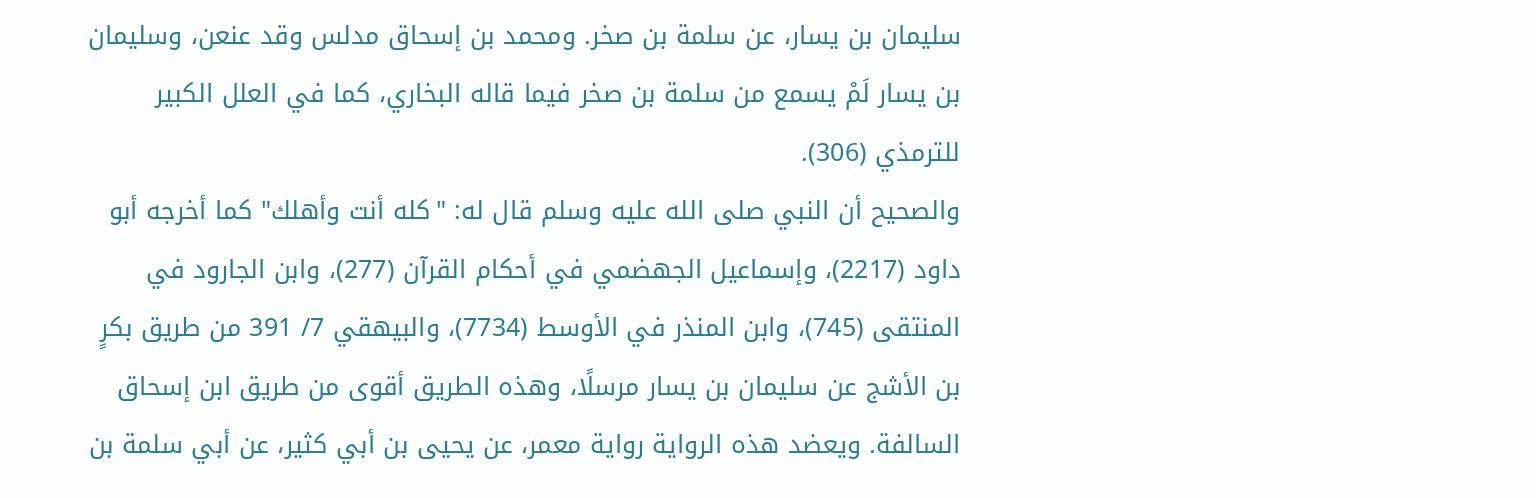سليمان بن يسار، عن سلمة بن صخر. ومحمد بن إسحاق مدلس وقد عنعن، وسليمان بن يسار لَمْ يسمع من سلمة بن صخر فيما قاله البخاري، كما في العلل الكبير للترمذي (306).
والصحيح أن النبي صلى الله عليه وسلم قال له: "كله أنت وأهلك" كما أخرجه أبو داود (2217)، وإسماعيل الجهضمي في أحكام القرآن (277)، وابن الجارود في المنتقى (745)، وابن المنذر في الأوسط (7734)، والبيهقي 7/ 391 من طريق بكرٍ بن الأشج عن سليمان بن يسار مرسلًا، وهذه الطريق أقوى من طريق ابن إسحاق السالفة. ويعضد هذه الرواية رواية معمر، عن يحيى بن أبي كثير، عن أبي سلمة بن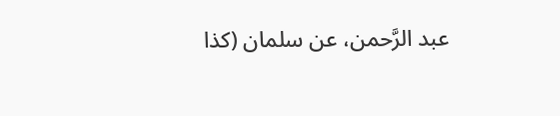عبد الرَّحمن، عن سلمان (كذا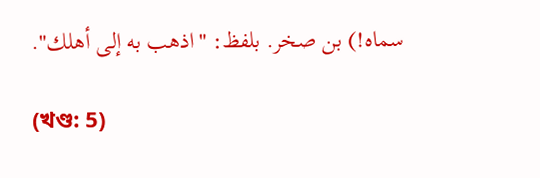سماه!) بن صخر. بلفظ: "اذهب به إلى أهلك".

(খণ্ড: 5)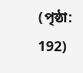(পৃষ্ঠা: 192)